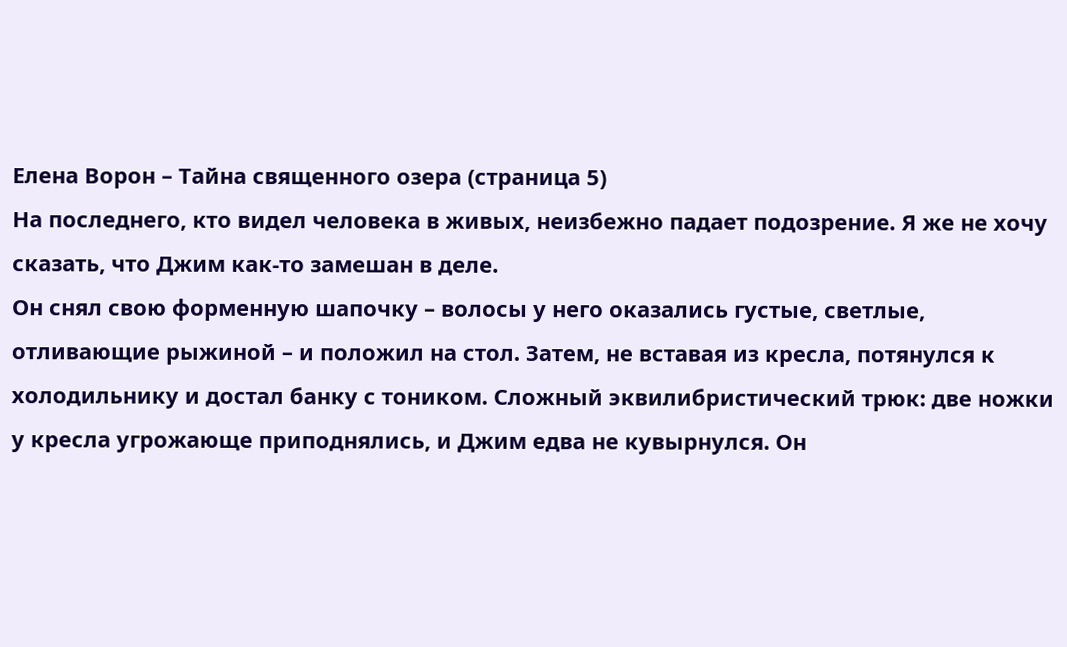Елена Ворон – Тайна священного озера (страница 5)
На последнего, кто видел человека в живых, неизбежно падает подозрение. Я же не хочу сказать, что Джим как-то замешан в деле.
Он снял свою форменную шапочку – волосы у него оказались густые, светлые, отливающие рыжиной – и положил на стол. Затем, не вставая из кресла, потянулся к холодильнику и достал банку с тоником. Сложный эквилибристический трюк: две ножки у кресла угрожающе приподнялись, и Джим едва не кувырнулся. Он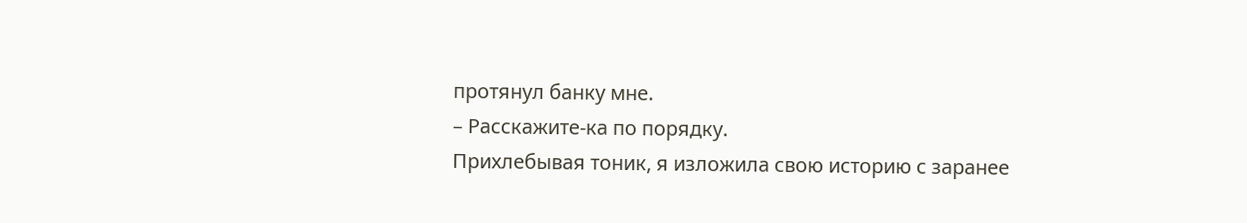протянул банку мне.
– Расскажите-ка по порядку.
Прихлебывая тоник, я изложила свою историю с заранее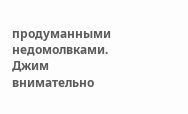продуманными недомолвками. Джим внимательно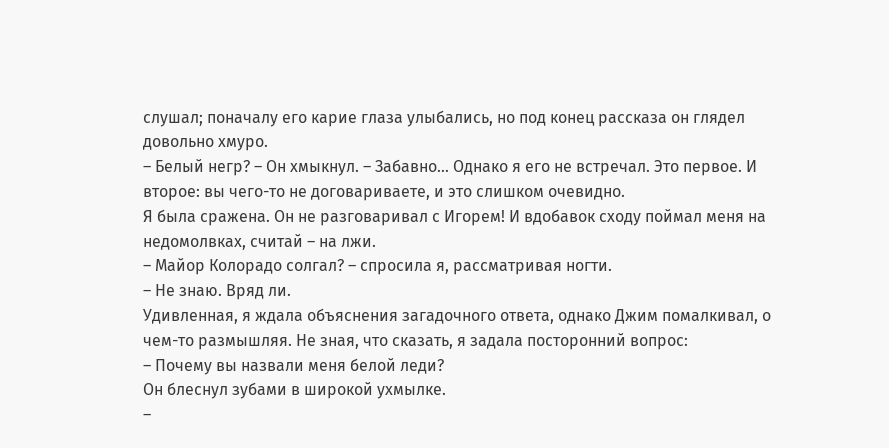слушал; поначалу его карие глаза улыбались, но под конец рассказа он глядел довольно хмуро.
– Белый негр? – Он хмыкнул. – Забавно… Однако я его не встречал. Это первое. И второе: вы чего-то не договариваете, и это слишком очевидно.
Я была сражена. Он не разговаривал с Игорем! И вдобавок сходу поймал меня на недомолвках, считай – на лжи.
– Майор Колорадо солгал? – спросила я, рассматривая ногти.
– Не знаю. Вряд ли.
Удивленная, я ждала объяснения загадочного ответа, однако Джим помалкивал, о чем-то размышляя. Не зная, что сказать, я задала посторонний вопрос:
– Почему вы назвали меня белой леди?
Он блеснул зубами в широкой ухмылке.
–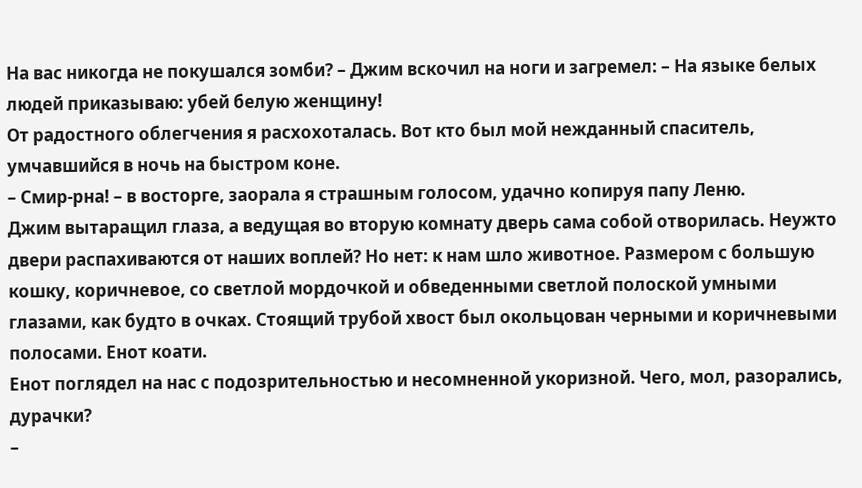На вас никогда не покушался зомби? – Джим вскочил на ноги и загремел: – На языке белых людей приказываю: убей белую женщину!
От радостного облегчения я расхохоталась. Вот кто был мой нежданный спаситель, умчавшийся в ночь на быстром коне.
– Смир-рна! – в восторге, заорала я страшным голосом, удачно копируя папу Леню.
Джим вытаращил глаза, а ведущая во вторую комнату дверь сама собой отворилась. Неужто двери распахиваются от наших воплей? Но нет: к нам шло животное. Размером с большую кошку, коричневое, со светлой мордочкой и обведенными светлой полоской умными глазами, как будто в очках. Стоящий трубой хвост был окольцован черными и коричневыми полосами. Енот коати.
Енот поглядел на нас с подозрительностью и несомненной укоризной. Чего, мол, разорались, дурачки?
–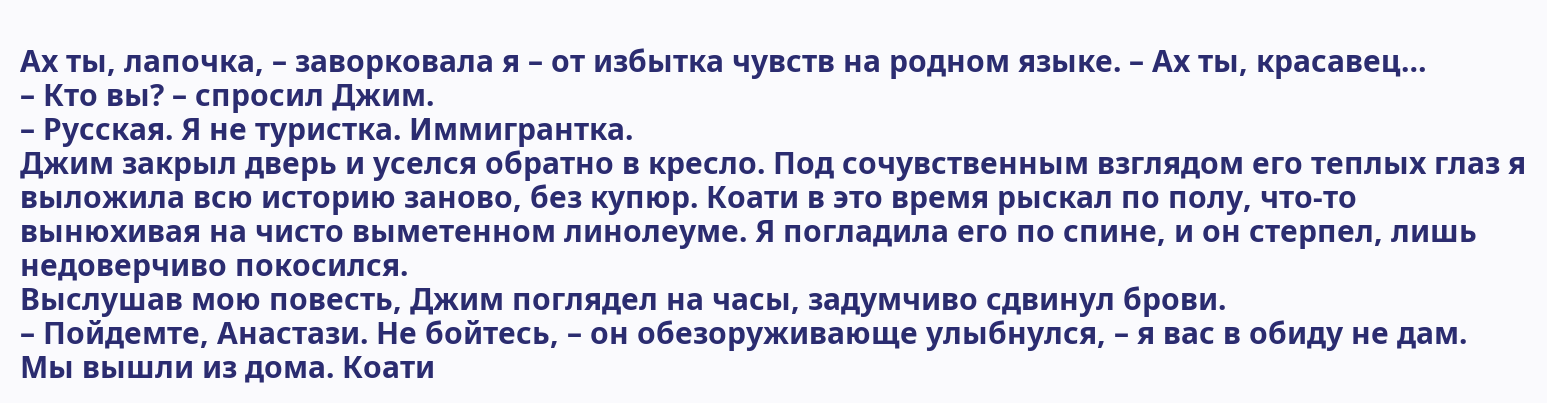Ах ты, лапочка, – заворковала я – от избытка чувств на родном языке. – Ах ты, красавец…
– Кто вы? – спросил Джим.
– Русская. Я не туристка. Иммигрантка.
Джим закрыл дверь и уселся обратно в кресло. Под сочувственным взглядом его теплых глаз я выложила всю историю заново, без купюр. Коати в это время рыскал по полу, что-то вынюхивая на чисто выметенном линолеуме. Я погладила его по спине, и он стерпел, лишь недоверчиво покосился.
Выслушав мою повесть, Джим поглядел на часы, задумчиво сдвинул брови.
– Пойдемте, Анастази. Не бойтесь, – он обезоруживающе улыбнулся, – я вас в обиду не дам.
Мы вышли из дома. Коати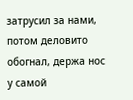затрусил за нами, потом деловито обогнал, держа нос у самой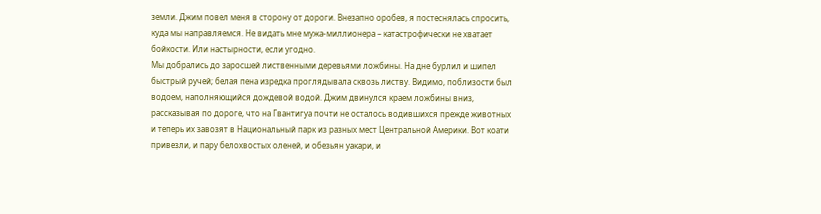земли. Джим повел меня в сторону от дороги. Внезапно оробев, я постеснялась спросить, куда мы направляемся. Не видать мне мужа-миллионера – катастрофически не хватает бойкости. Или настырности, если угодно.
Мы добрались до заросшей лиственными деревьями ложбины. На дне бурлил и шипел быстрый ручей; белая пена изредка проглядывала сквозь листву. Видимо, поблизости был водоем, наполняющийся дождевой водой. Джим двинулся краем ложбины вниз, рассказывая по дороге, что на Гвантигуа почти не осталось водившихся прежде животных и теперь их завозят в Национальный парк из разных мест Центральной Америки. Вот коати привезли, и пару белохвостых оленей, и обезьян уакари, и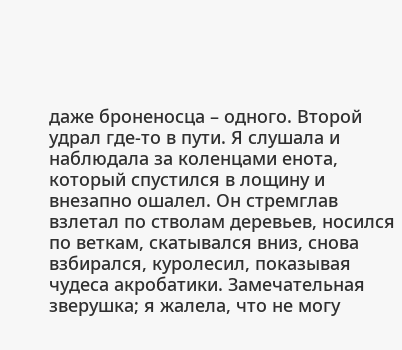даже броненосца – одного. Второй удрал где-то в пути. Я слушала и наблюдала за коленцами енота, который спустился в лощину и внезапно ошалел. Он стремглав взлетал по стволам деревьев, носился по веткам, скатывался вниз, снова взбирался, куролесил, показывая чудеса акробатики. Замечательная зверушка; я жалела, что не могу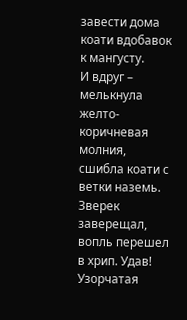завести дома коати вдобавок к мангусту.
И вдруг – мелькнула желто-коричневая молния, сшибла коати с ветки наземь. Зверек заверещал, вопль перешел в хрип. Удав! Узорчатая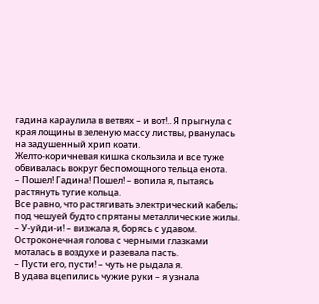гадина караулила в ветвях – и вот!.. Я прыгнула с края лощины в зеленую массу листвы, рванулась на задушенный хрип коати.
Желто-коричневая кишка скользила и все туже обвивалась вокруг беспомощного тельца енота.
– Пошел! Гадина! Пошел! – вопила я, пытаясь растянуть тугие кольца.
Все равно, что растягивать электрический кабель; под чешуей будто спрятаны металлические жилы.
– У-уйди-и! – визжала я, борясь с удавом.
Остроконечная голова с черными глазками моталась в воздухе и разевала пасть.
– Пусти его, пусти! – чуть не рыдала я.
В удава вцепились чужие руки – я узнала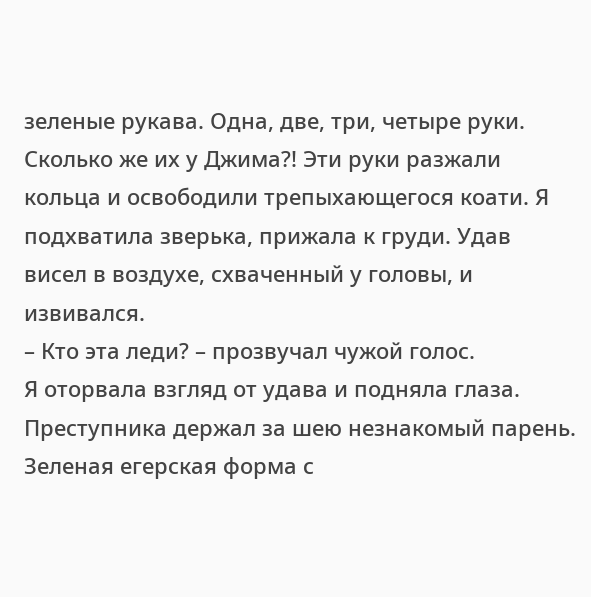зеленые рукава. Одна, две, три, четыре руки. Сколько же их у Джима?! Эти руки разжали кольца и освободили трепыхающегося коати. Я подхватила зверька, прижала к груди. Удав висел в воздухе, схваченный у головы, и извивался.
– Кто эта леди? – прозвучал чужой голос.
Я оторвала взгляд от удава и подняла глаза. Преступника держал за шею незнакомый парень. Зеленая егерская форма с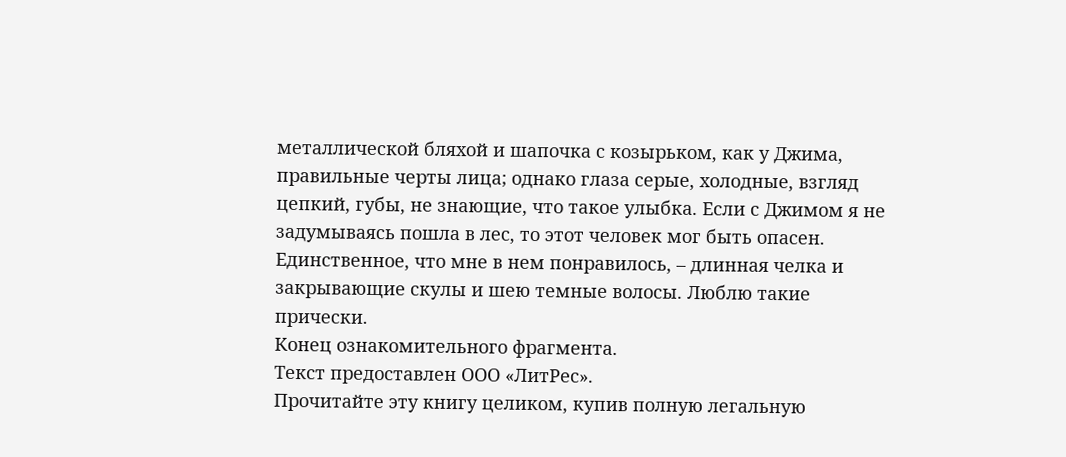металлической бляхой и шапочка с козырьком, как у Джима, правильные черты лица; однако глаза серые, холодные, взгляд цепкий, губы, не знающие, что такое улыбка. Если с Джимом я не задумываясь пошла в лес, то этот человек мог быть опасен. Единственное, что мне в нем понравилось, – длинная челка и закрывающие скулы и шею темные волосы. Люблю такие прически.
Конец ознакомительного фрагмента.
Текст предоставлен ООО «ЛитРес».
Прочитайте эту книгу целиком, купив полную легальную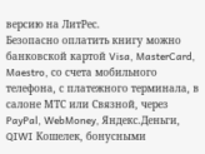версию на ЛитРес.
Безопасно оплатить книгу можно банковской картой Visa, MasterCard, Maestro, со счета мобильного телефона, с платежного терминала, в салоне МТС или Связной, через PayPal, WebMoney, Яндекс.Деньги, QIWI Кошелек, бонусными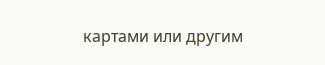картами или другим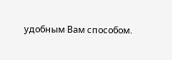удобным Вам способом.